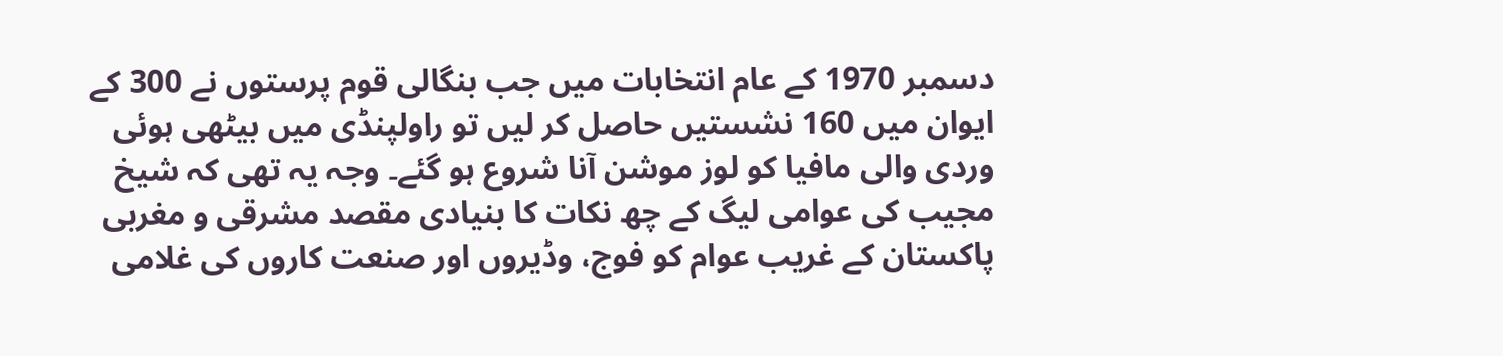دسمبر 1970 کے عام انتخابات میں جب بنگالی قوم پرستوں نے 300 کے ایوان میں 160 نشستیں حاصل کر لیں تو راولپنڈی میں بیٹھی ہوئی وردی والی مافیا کو لوز موشن آنا شروع ہو گئے۔ وجہ یہ تھی کہ شیخ مجیب کی عوامی لیگ کے چھ نکات کا بنیادی مقصد مشرقی و مغربی پاکستان کے غریب عوام کو فوج، وڈیروں اور صنعت کاروں کی غلامی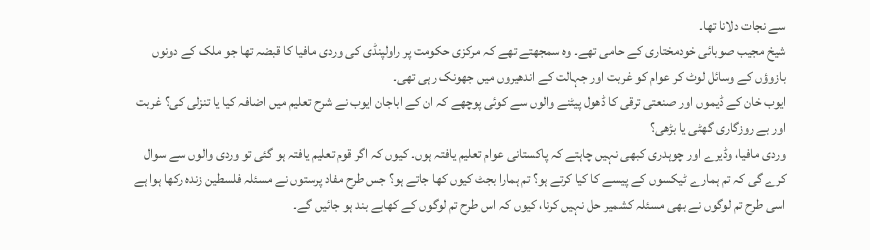سے نجات دلانا تھا۔
شیخ مجیب صوبائی خودمختاری کے حامی تھے۔ وہ سمجھتے تھے کہ مرکزی حکومت پر راولپنڈی کی وردی مافیا کا قبضہ تھا جو ملک کے دونوں بازوؤں کے وسائل لوٹ کر عوام کو غربت اور جہالت کے اندھیروں میں جھونک رہی تھی۔
ایوب خان کے ڈیموں اور صنعتی ترقی کا ڈھول پیٹنے والوں سے کوئی پوچھے کہ ان کے اباجان ایوب نے شرح تعلیم میں اضافہ کیا یا تنزلی کی؟ غربت اور بے روزگاری گھٹی یا بڑھی؟
وردی مافیا، وڈیرے اور چوہدری کبھی نہیں چاہتے کہ پاکستانی عوام تعلیم یافتہ ہوں۔ کیوں کہ اگر قوم تعلیم یافتہ ہو گئی تو وردی والوں سے سوال کرے گی کہ تم ہمارے ٹیکسوں کے پیسے کا کیا کرتے ہو؟ تم ہمارا بجٹ کیوں کھا جاتے ہو؟ جس طرح مفاد پرستوں نے مسئلہ فلسطین زندہ رکھا ہوا ہے اسی طرح تم لوگوں نے بھی مسئلہ کشمیر حل نہیں کرنا، کیوں کہ اس طرح تم لوگوں کے کھابے بند ہو جائیں گے۔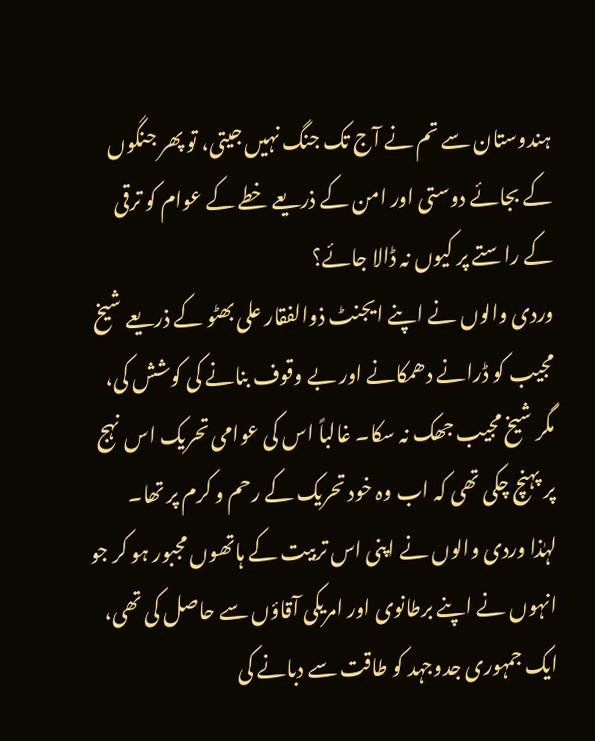ہندوستان سے تم نے آج تک جنگ نہیں جیتی، تو پھر جنگوں کے بجائے دوستی اور امن کے ذریعے خطے کے عوام کو ترقی کے راستے پر کیوں نہ ڈالا جائے؟
وردی والوں نے اپنے ایجنٹ ذوالفقار علی بھٹو کے ذریعے شیخ مجیب کو ڈرانے دھمکانے اور بے وقوف بنانے کی کوشش کی، مگر شیخ مجیب جھک نہ سکا۔ غالباً اس کی عوامی تحریک اس نہج پر پہنچ چکی تھی کہ اب وہ خود تحریک کے رحم و کرم پر تھا۔
لہٰذا وردی والوں نے اپنی اس تربیت کے ہاتھوں مجبور ہو کر جو انہوں نے اپنے برطانوی اور امریکی آقاؤں سے حاصل کی تھی، ایک جمہوری جدوجہد کو طاقت سے دبانے کی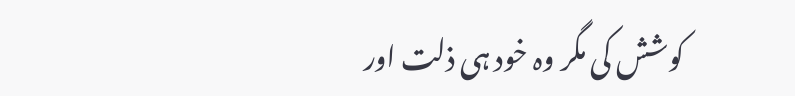کوشش کی مگر وہ خود ہی ذلت اور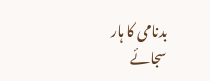بدنامی کا ہار سجائے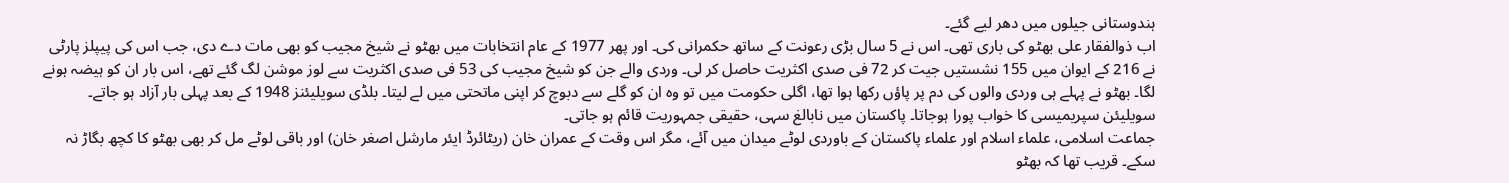ہندوستانی جیلوں میں دھر لیے گئے۔
اب ذوالفقار علی بھٹو کی باری تھی۔ اس نے 5 سال بڑی رعونت کے ساتھ حکمرانی کی۔ اور پھر 1977 کے عام انتخابات میں بھٹو نے شیخ مجیب کو بھی مات دے دی، جب اس کی پیپلز پارٹی نے 216 کے ایوان میں 155 نشستیں جیت کر 72 فی صدی اکثریت حاصل کر لی۔ وردی والے جن کو شیخ مجیب کی 53 فی صدی اکثریت سے لوز موشن لگ گئے تھے، اس بار ان کو ہیضہ ہونے لگا۔ بھٹو نے پہلے ہی وردی والوں کی دم پر پاؤں رکھا ہوا تھا، اگلی حکومت میں تو وہ ان کو گلے سے دبوچ کر اپنی ماتحتی میں لے لیتا۔ بلڈی سویلیئنز 1948 کے بعد پہلی بار آزاد ہو جاتے۔ سویلیئن سپریمیسی کا خواب پورا ہوجاتا۔ پاکستان میں نابالغ سہی، حقیقی جمہوریت قائم ہو جاتی۔
جماعت اسلامی، علماء اسلام اور علماء پاکستان کے باوردی لوٹے میدان میں آئے، مگر اس وقت کے عمران خان (ریٹائرڈ ایئر مارشل اصغر خان) اور باقی لوٹے مل کر بھی بھٹو کا کچھ بگاڑ نہ سکے۔ قریب تھا کہ بھٹو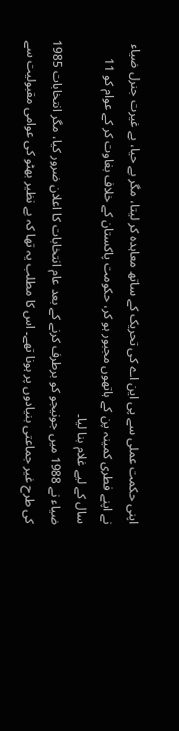اپنی حکمت عملی سے پی این اے کی تحریک کے ساتھ معاہدہ کر لیتا، مگر بے حیا، بے غیرت جنرل ضیاء نے اپنے فطری کمینہ پن کے ہاتھوں مجبور ہو کر، حکومت پاکستان کے خلاف بغاوت کر کے عوام کو 11 سال کے لیے غلام بنا لیا۔
ضیاء نے 1988 میں جونیجو کو برطرف کرنے کے بعد عام انتخابات کا اعلان ضرور کیا، مگر انتخابات 1985 کی طرح غیر جماعتی بنیادوں پر ہونا تھے۔ اس کا مطلب یہ تھا کہ بے نظیر بھٹو کی عوامی مقبولیت سے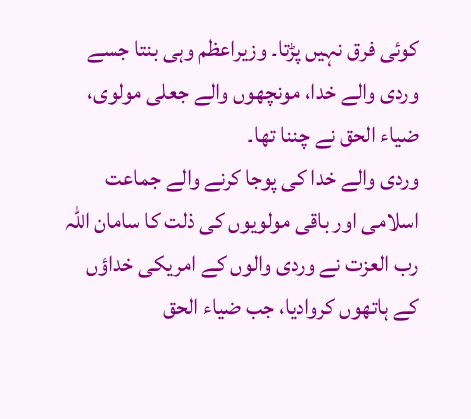کوئی فرق نہیں پڑتا۔ وزیراعظم وہی بنتا جسے وردی والے خدا، مونچھوں والے جعلی مولوی، ضیاء الحق نے چننا تھا۔
وردی والے خدا کی پوجا کرنے والے جماعت اسلامی اور باقی مولویوں کی ذلت کا سامان اللہ رب العزت نے وردی والوں کے امریکی خداؤں کے ہاتھوں کروادیا، جب ضیاء الحق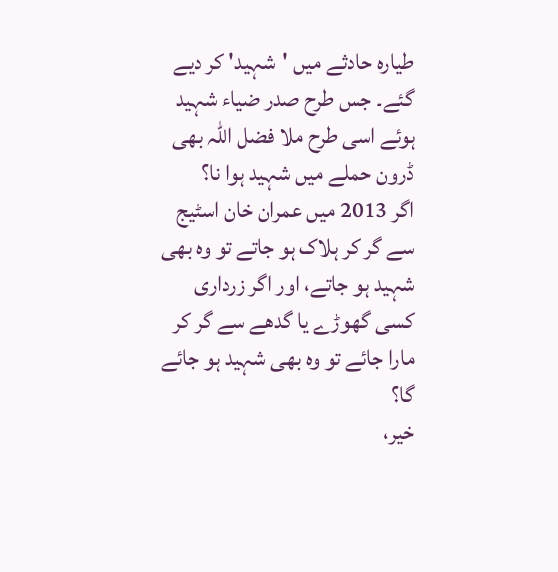طیارہ حادثے میں 'شہید' کر دیے گئے۔ جس طرح صدر ضیاء شہید ہوئے اسی طرح ملا فضل اللہ بھی ڈرون حملے میں شہید ہوا نا؟
اگر 2013 میں عمران خان اسٹیج سے گر کر ہلاک ہو جاتے تو وہ بھی شہید ہو جاتے، اور اگر زرداری کسی گھوڑے یا گدھے سے گر کر مارا جائے تو وہ بھی شہید ہو جائے گا؟
خیر،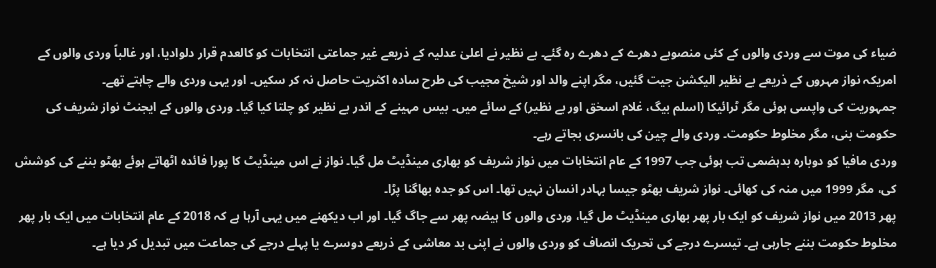ضیاء کی موت سے وردی والوں کے کئی منصوبے دھرے کے دھرے رہ گئے۔ بے نظیر نے اعلیٰ عدلیہ کے ذریعے غیر جماعتی انتخابات کو کالعدم قرار دلوادیا، اور غالباً وردی والوں کے امریکہ نواز مہروں کے ذریعے بے نظیر الیکشن جیت گئیں، مگر اپنے والد اور شیخ مجیب کی طرح سادہ اکثریت حاصل نہ کر سکیں۔ اور یہی وردی والے چاہتے تھے۔
جمہوریت کی واپسی ہوئی مگر ٹرائیکا (اسلم بیگ، غلام اسحٰق اور بے نظیر) کے سائے میں۔ بیس مہینے کے اندر بے نظیر کو چلتا کیا گیا۔ وردی والوں کے ایجنٹ نواز شریف کی حکومت بنی، مگر مخلوط حکومت۔ وردی والے چین کی بانسری بجاتے رہے۔
وردی مافیا کو دوبارہ بدہضمی تب ہوئی جب 1997 کے عام انتخابات میں نواز شریف کو بھاری مینڈیٹ مل گیا۔ نواز نے اس مینڈیٹ کا پورا فائدہ اٹھاتے ہوئے بھٹو بننے کی کوشش کی، مگر 1999 میں منہ کی کھائی۔ نواز شریف بھٹو جیسا بہادر انسان نہیں تھا۔ اس کو جدہ بھاگنا پڑا۔
پھر 2013 میں نواز شریف کو ایک بار پھر بھاری مینڈیٹ مل گیا، وردی والوں کا ہیضہ پھر سے جاگ گیا۔ اور اب دیکھنے میں یہی آرہا ہے کہ 2018 کے عام انتخابات میں ایک بار پھر مخلوط حکومت بننے جارہی ہے۔ تیسرے درجے کی تحریک انصاف کو وردی والوں نے اپنی بد معاشی کے ذریعے دوسرے یا پہلے درجے کی جماعت میں تبدیل کر دیا ہے۔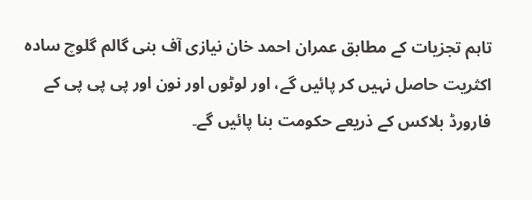تاہم تجزیات کے مطابق عمران احمد خان نیازی آف بنی گالم گلوچ سادہ اکثریت حاصل نہیں کر پائیں گے، اور لوٹوں اور نون اور پی پی پی کے فارورڈ بلاکس کے ذریعے حکومت بنا پائیں گے۔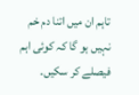تاہم ان میں اتنا دم خم نہیں ہو گا کہ کوئی اہم فیصلے کر سکیں۔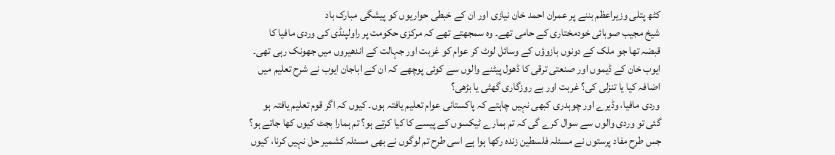کٹھ پتلی وزیراعظم بننے پر عمران احمد خان نیازی اور ان کے خبطی حواریوں کو پیشگی مبارک باد
شیخ مجیب صوبائی خودمختاری کے حامی تھے۔ وہ سمجھتے تھے کہ مرکزی حکومت پر راولپنڈی کی وردی مافیا کا قبضہ تھا جو ملک کے دونوں بازوؤں کے وسائل لوٹ کر عوام کو غربت اور جہالت کے اندھیروں میں جھونک رہی تھی۔
ایوب خان کے ڈیموں اور صنعتی ترقی کا ڈھول پیٹنے والوں سے کوئی پوچھے کہ ان کے اباجان ایوب نے شرح تعلیم میں اضافہ کیا یا تنزلی کی؟ غربت اور بے روزگاری گھٹی یا بڑھی؟
وردی مافیا، وڈیرے اور چوہدری کبھی نہیں چاہتے کہ پاکستانی عوام تعلیم یافتہ ہوں۔ کیوں کہ اگر قوم تعلیم یافتہ ہو گئی تو وردی والوں سے سوال کرے گی کہ تم ہمارے ٹیکسوں کے پیسے کا کیا کرتے ہو؟ تم ہمارا بجٹ کیوں کھا جاتے ہو؟ جس طرح مفاد پرستوں نے مسئلہ فلسطین زندہ رکھا ہوا ہے اسی طرح تم لوگوں نے بھی مسئلہ کشمیر حل نہیں کرنا، کیوں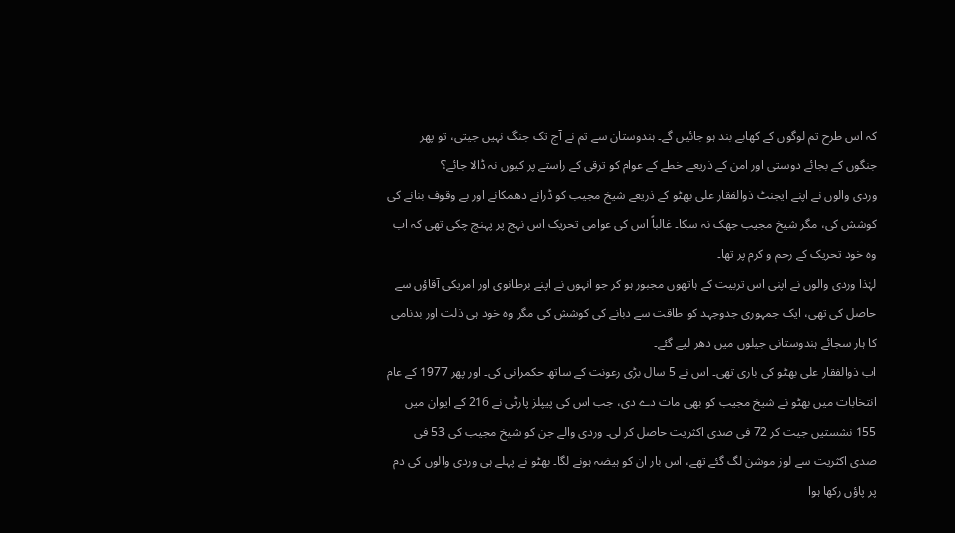کہ اس طرح تم لوگوں کے کھابے بند ہو جائیں گے۔ ہندوستان سے تم نے آج تک جنگ نہیں جیتی، تو پھر جنگوں کے بجائے دوستی اور امن کے ذریعے خطے کے عوام کو ترقی کے راستے پر کیوں نہ ڈالا جائے؟
وردی والوں نے اپنے ایجنٹ ذوالفقار علی بھٹو کے ذریعے شیخ مجیب کو ڈرانے دھمکانے اور بے وقوف بنانے کی کوشش کی، مگر شیخ مجیب جھک نہ سکا۔ غالباً اس کی عوامی تحریک اس نہج پر پہنچ چکی تھی کہ اب وہ خود تحریک کے رحم و کرم پر تھا۔
لہٰذا وردی والوں نے اپنی اس تربیت کے ہاتھوں مجبور ہو کر جو انہوں نے اپنے برطانوی اور امریکی آقاؤں سے حاصل کی تھی، ایک جمہوری جدوجہد کو طاقت سے دبانے کی کوشش کی مگر وہ خود ہی ذلت اور بدنامی کا ہار سجائے ہندوستانی جیلوں میں دھر لیے گئے۔
اب ذوالفقار علی بھٹو کی باری تھی۔ اس نے 5 سال بڑی رعونت کے ساتھ حکمرانی کی۔ اور پھر 1977 کے عام انتخابات میں بھٹو نے شیخ مجیب کو بھی مات دے دی، جب اس کی پیپلز پارٹی نے 216 کے ایوان میں 155 نشستیں جیت کر 72 فی صدی اکثریت حاصل کر لی۔ وردی والے جن کو شیخ مجیب کی 53 فی صدی اکثریت سے لوز موشن لگ گئے تھے، اس بار ان کو ہیضہ ہونے لگا۔ بھٹو نے پہلے ہی وردی والوں کی دم پر پاؤں رکھا ہوا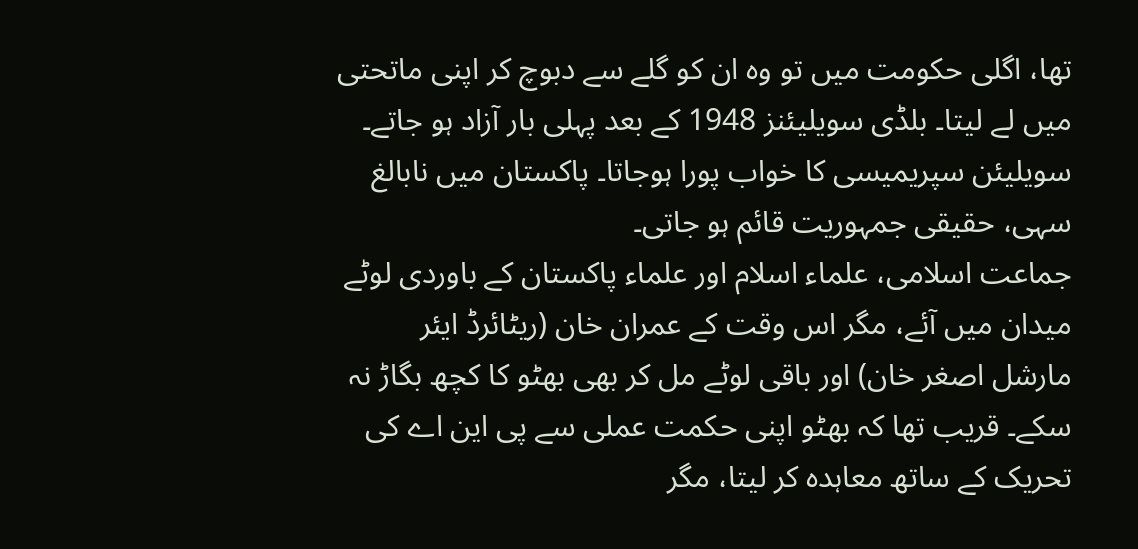تھا، اگلی حکومت میں تو وہ ان کو گلے سے دبوچ کر اپنی ماتحتی میں لے لیتا۔ بلڈی سویلیئنز 1948 کے بعد پہلی بار آزاد ہو جاتے۔ سویلیئن سپریمیسی کا خواب پورا ہوجاتا۔ پاکستان میں نابالغ سہی، حقیقی جمہوریت قائم ہو جاتی۔
جماعت اسلامی، علماء اسلام اور علماء پاکستان کے باوردی لوٹے میدان میں آئے، مگر اس وقت کے عمران خان (ریٹائرڈ ایئر مارشل اصغر خان) اور باقی لوٹے مل کر بھی بھٹو کا کچھ بگاڑ نہ سکے۔ قریب تھا کہ بھٹو اپنی حکمت عملی سے پی این اے کی تحریک کے ساتھ معاہدہ کر لیتا، مگر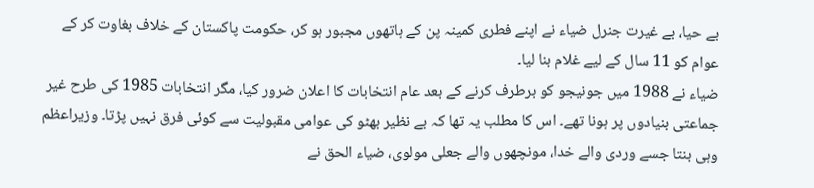بے حیا، بے غیرت جنرل ضیاء نے اپنے فطری کمینہ پن کے ہاتھوں مجبور ہو کر، حکومت پاکستان کے خلاف بغاوت کر کے عوام کو 11 سال کے لیے غلام بنا لیا۔
ضیاء نے 1988 میں جونیجو کو برطرف کرنے کے بعد عام انتخابات کا اعلان ضرور کیا، مگر انتخابات 1985 کی طرح غیر جماعتی بنیادوں پر ہونا تھے۔ اس کا مطلب یہ تھا کہ بے نظیر بھٹو کی عوامی مقبولیت سے کوئی فرق نہیں پڑتا۔ وزیراعظم وہی بنتا جسے وردی والے خدا، مونچھوں والے جعلی مولوی، ضیاء الحق نے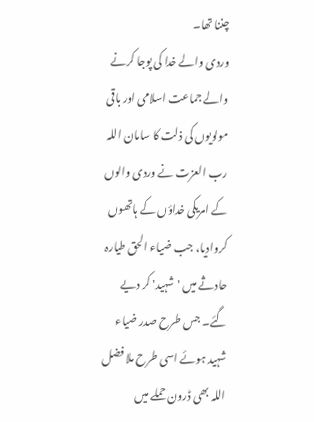چننا تھا۔
وردی والے خدا کی پوجا کرنے والے جماعت اسلامی اور باقی مولویوں کی ذلت کا سامان اللہ رب العزت نے وردی والوں کے امریکی خداؤں کے ہاتھوں کروادیا، جب ضیاء الحق طیارہ حادثے میں 'شہید' کر دیے گئے۔ جس طرح صدر ضیاء شہید ہوئے اسی طرح ملا فضل اللہ بھی ڈرون حملے میں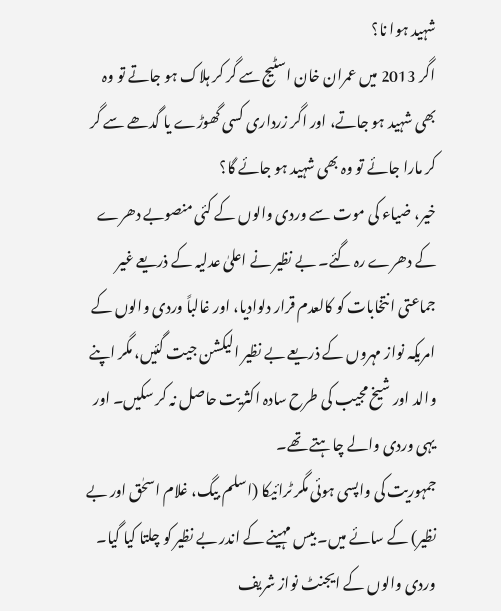شہید ہوا نا؟
اگر 2013 میں عمران خان اسٹیج سے گر کر ہلاک ہو جاتے تو وہ بھی شہید ہو جاتے، اور اگر زرداری کسی گھوڑے یا گدھے سے گر کر مارا جائے تو وہ بھی شہید ہو جائے گا؟
خیر، ضیاء کی موت سے وردی والوں کے کئی منصوبے دھرے کے دھرے رہ گئے۔ بے نظیر نے اعلیٰ عدلیہ کے ذریعے غیر جماعتی انتخابات کو کالعدم قرار دلوادیا، اور غالباً وردی والوں کے امریکہ نواز مہروں کے ذریعے بے نظیر الیکشن جیت گئیں، مگر اپنے والد اور شیخ مجیب کی طرح سادہ اکثریت حاصل نہ کر سکیں۔ اور یہی وردی والے چاہتے تھے۔
جمہوریت کی واپسی ہوئی مگر ٹرائیکا (اسلم بیگ، غلام اسحٰق اور بے نظیر) کے سائے میں۔ بیس مہینے کے اندر بے نظیر کو چلتا کیا گیا۔ وردی والوں کے ایجنٹ نواز شریف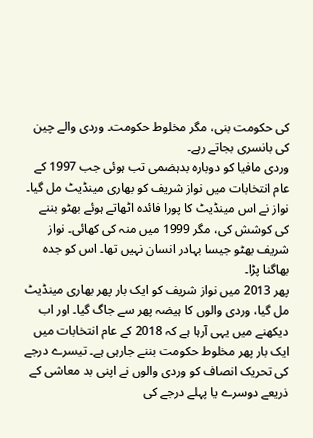کی حکومت بنی، مگر مخلوط حکومت۔ وردی والے چین کی بانسری بجاتے رہے۔
وردی مافیا کو دوبارہ بدہضمی تب ہوئی جب 1997 کے عام انتخابات میں نواز شریف کو بھاری مینڈیٹ مل گیا۔ نواز نے اس مینڈیٹ کا پورا فائدہ اٹھاتے ہوئے بھٹو بننے کی کوشش کی، مگر 1999 میں منہ کی کھائی۔ نواز شریف بھٹو جیسا بہادر انسان نہیں تھا۔ اس کو جدہ بھاگنا پڑا۔
پھر 2013 میں نواز شریف کو ایک بار پھر بھاری مینڈیٹ مل گیا، وردی والوں کا ہیضہ پھر سے جاگ گیا۔ اور اب دیکھنے میں یہی آرہا ہے کہ 2018 کے عام انتخابات میں ایک بار پھر مخلوط حکومت بننے جارہی ہے۔ تیسرے درجے کی تحریک انصاف کو وردی والوں نے اپنی بد معاشی کے ذریعے دوسرے یا پہلے درجے کی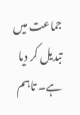جماعت میں تبدیل کر دیا ہے۔ تاہم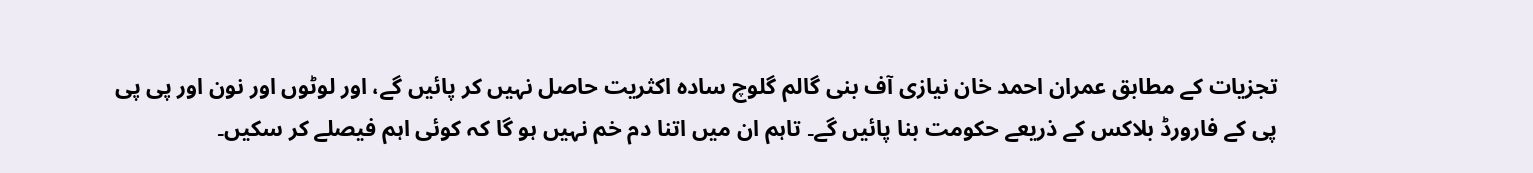تجزیات کے مطابق عمران احمد خان نیازی آف بنی گالم گلوچ سادہ اکثریت حاصل نہیں کر پائیں گے، اور لوٹوں اور نون اور پی پی پی کے فارورڈ بلاکس کے ذریعے حکومت بنا پائیں گے۔ تاہم ان میں اتنا دم خم نہیں ہو گا کہ کوئی اہم فیصلے کر سکیں۔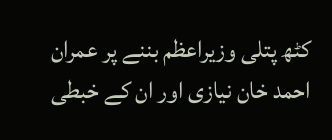کٹھ پتلی وزیراعظم بننے پر عمران احمد خان نیازی اور ان کے خبطی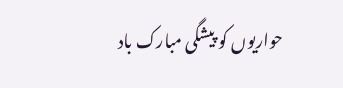حواریوں کو پیشگی مبارک باد